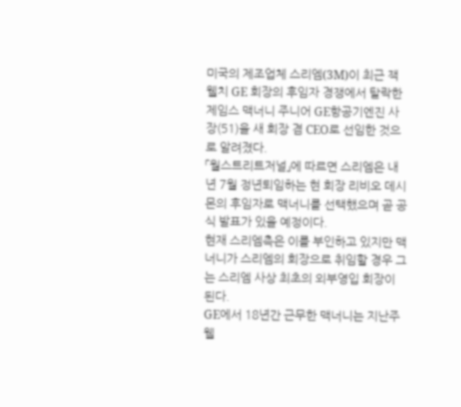미국의 제조업체 스리엠(3M)이 최근 잭 웰치 GE 회장의 후임자 경쟁에서 탈락한 제임스 맥너니 주니어 GE항공기엔진 사장(51)을 새 회장 겸 CEO로 선임한 것으로 알려졌다.
「월스트리트저널」에 따르면 스리엠은 내년 7월 정년퇴임하는 현 회장 리비오 데시몬의 후임자로 맥너니를 선택했으며 곧 공식 발표가 있을 예정이다.
현재 스리엠측은 이를 부인하고 있지만 맥너니가 스리엠의 회장으로 취임할 경우 그는 스리엠 사상 최초의 외부영입 회장이 된다.
GE에서 18년간 근무한 맥너니는 지난주 웰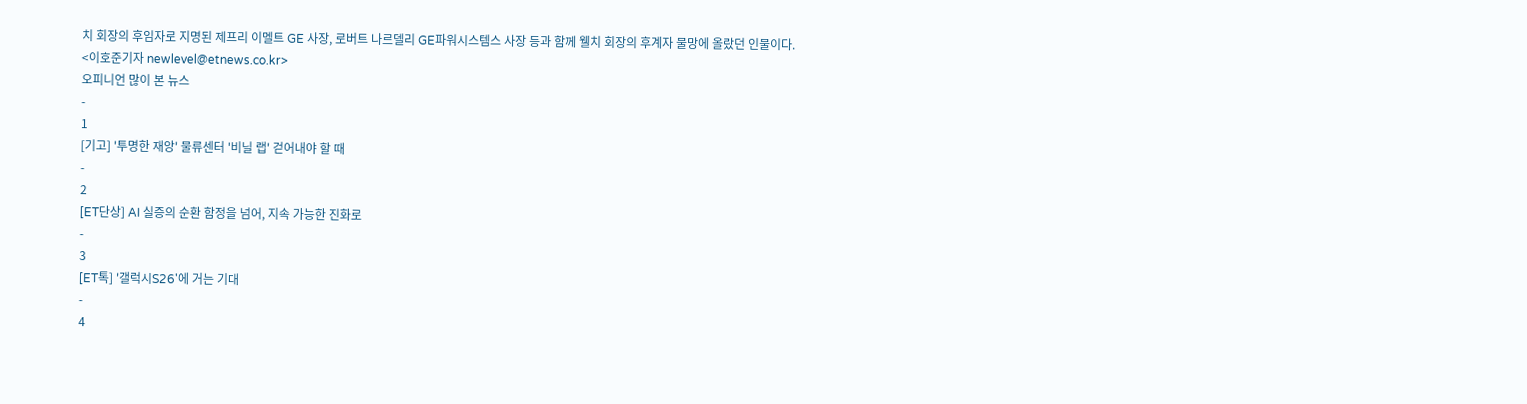치 회장의 후임자로 지명된 제프리 이멜트 GE 사장, 로버트 나르델리 GE파워시스템스 사장 등과 함께 웰치 회장의 후계자 물망에 올랐던 인물이다.
<이호준기자 newlevel@etnews.co.kr>
오피니언 많이 본 뉴스
-
1
[기고] '투명한 재앙' 물류센터 '비닐 랩' 걷어내야 할 때
-
2
[ET단상] AI 실증의 순환 함정을 넘어, 지속 가능한 진화로
-
3
[ET톡] '갤럭시S26'에 거는 기대
-
4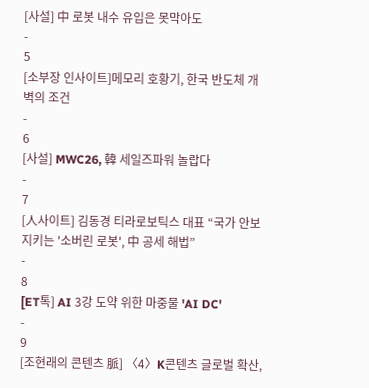[사설] 中 로봇 내수 유입은 못막아도
-
5
[소부장 인사이트]메모리 호황기, 한국 반도체 개벽의 조건
-
6
[사설] MWC26, 韓 세일즈파워 놀랍다
-
7
[人사이트] 김동경 티라로보틱스 대표 “국가 안보 지키는 '소버린 로봇', 中 공세 해법”
-
8
[ET톡] AI 3강 도약 위한 마중물 'AI DC'
-
9
[조현래의 콘텐츠 脈] 〈4〉K콘텐츠 글로벌 확산,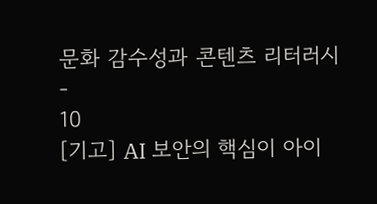문화 감수성과 콘텐츠 리터러시
-
10
[기고] AI 보안의 핵심이 아이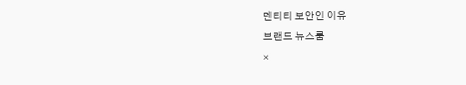덴티티 보안인 이유
브랜드 뉴스룸
×